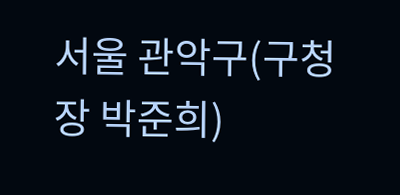서울 관악구(구청장 박준희)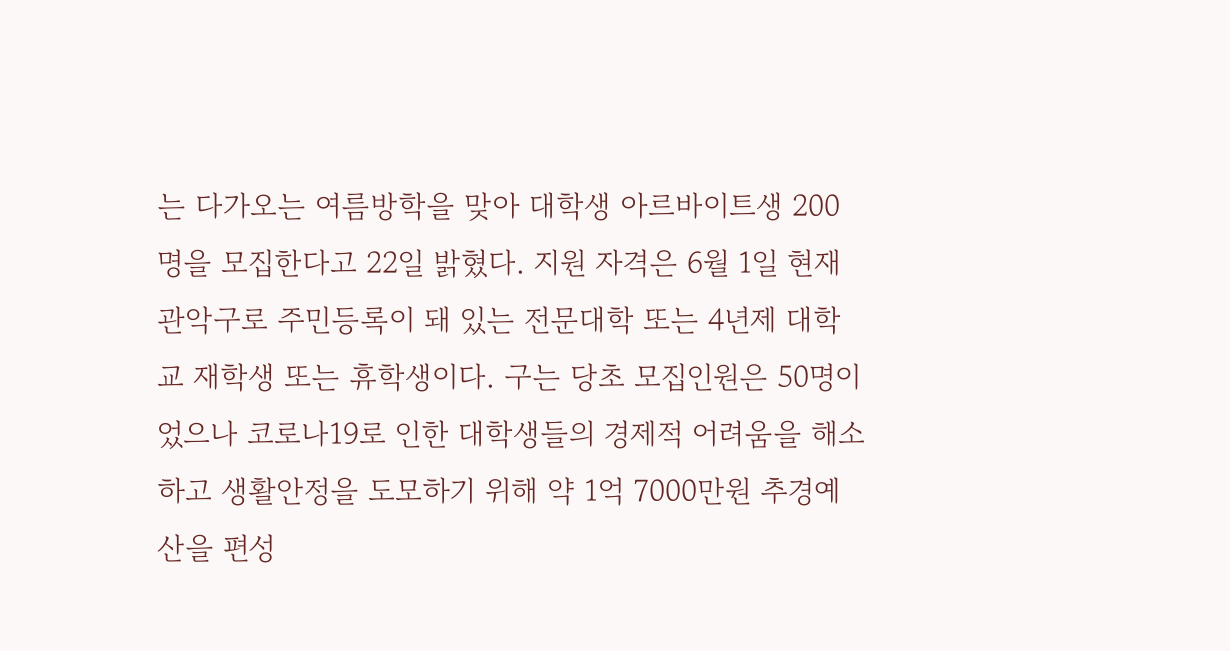는 다가오는 여름방학을 맞아 대학생 아르바이트생 200명을 모집한다고 22일 밝혔다. 지원 자격은 6월 1일 현재 관악구로 주민등록이 돼 있는 전문대학 또는 4년제 대학교 재학생 또는 휴학생이다. 구는 당초 모집인원은 50명이었으나 코로나19로 인한 대학생들의 경제적 어려움을 해소하고 생활안정을 도모하기 위해 약 1억 7000만원 추경예산을 편성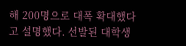해 200명으로 대폭 확대했다고 설명했다. 선발된 대학생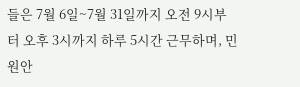들은 7월 6일~7월 31일까지 오전 9시부터 오후 3시까지 하루 5시간 근무하며, 민원안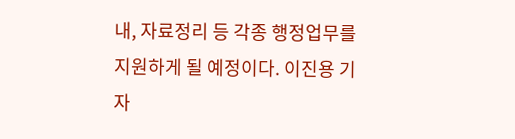내, 자료정리 등 각종 행정업무를 지원하게 될 예정이다. 이진용 기자